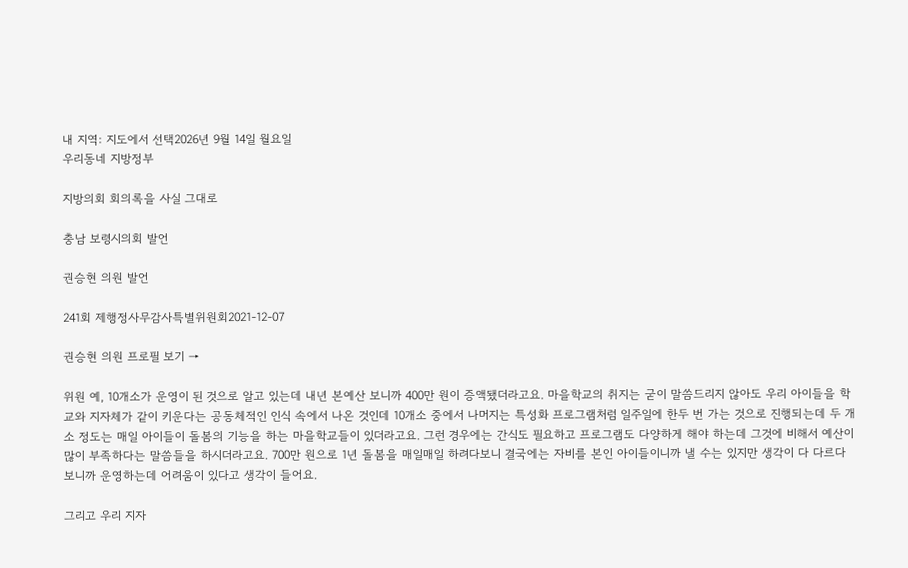내 지역: 지도에서 선택2026년 9월 14일 월요일
우리동네 지방정부

지방의회 회의록을 사실 그대로

충남 보령시의회 발언

권승현 의원 발언

241회 제행정사무감사특별위원회2021-12-07

권승현 의원 프로필 보기 →

위원 예, 10개소가 운영이 된 것으로 알고 있는데 내년 본예산 보니까 400만 원이 증액됐더라고요. 마을학교의 취지는 굳이 말씀드리지 않아도 우리 아이들을 학교와 지자체가 같이 키운다는 공동체적인 인식 속에서 나온 것인데 10개소 중에서 나머지는 특성화 프로그램처럼 일주일에 한두 번 가는 것으로 진행되는데 두 개소 정도는 매일 아이들이 돌봄의 기능을 하는 마을학교들이 있더라고요. 그런 경우에는 간식도 필요하고 프로그램도 다양하게 해야 하는데 그것에 비해서 예산이 많이 부족하다는 말씀들을 하시더라고요. 700만 원으로 1년 돌봄을 매일매일 하려다보니 결국에는 자비를 본인 아이들이니까 낼 수는 있지만 생각이 다 다르다보니까 운영하는데 어려움이 있다고 생각이 들어요.

그리고 우리 지자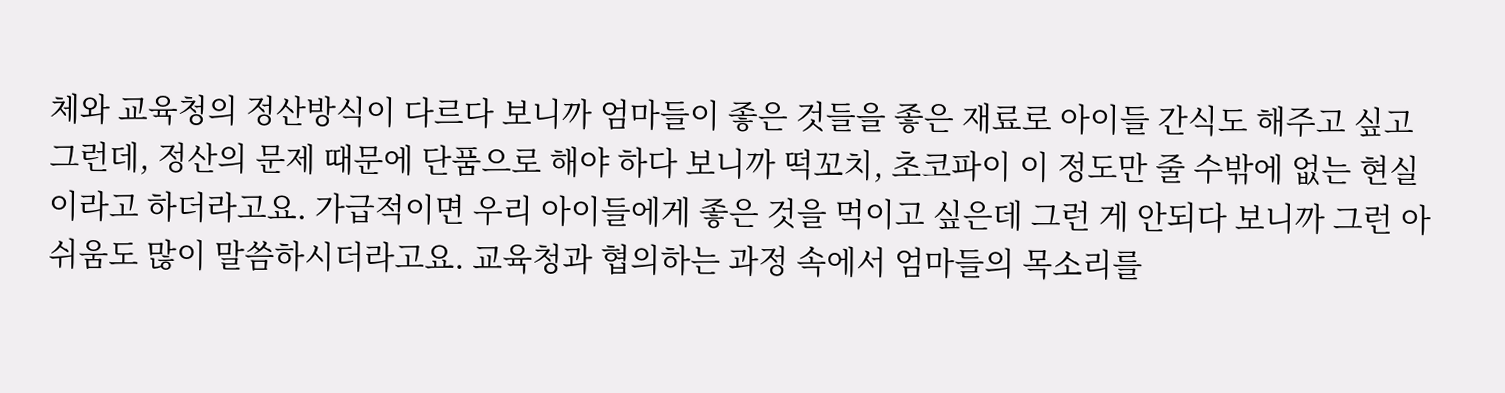체와 교육청의 정산방식이 다르다 보니까 엄마들이 좋은 것들을 좋은 재료로 아이들 간식도 해주고 싶고 그런데, 정산의 문제 때문에 단품으로 해야 하다 보니까 떡꼬치, 초코파이 이 정도만 줄 수밖에 없는 현실이라고 하더라고요. 가급적이면 우리 아이들에게 좋은 것을 먹이고 싶은데 그런 게 안되다 보니까 그런 아쉬움도 많이 말씀하시더라고요. 교육청과 협의하는 과정 속에서 엄마들의 목소리를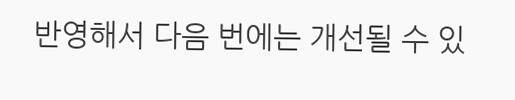반영해서 다음 번에는 개선될 수 있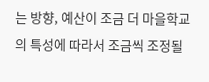는 방향, 예산이 조금 더 마을학교의 특성에 따라서 조금씩 조정될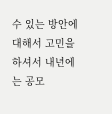수 있는 방안에 대해서 고민을 하셔서 내년에는 공모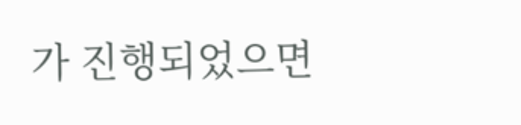가 진행되었으면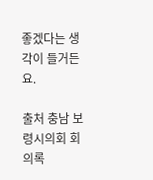좋겠다는 생각이 들거든요.

출처 충남 보령시의회 회의록